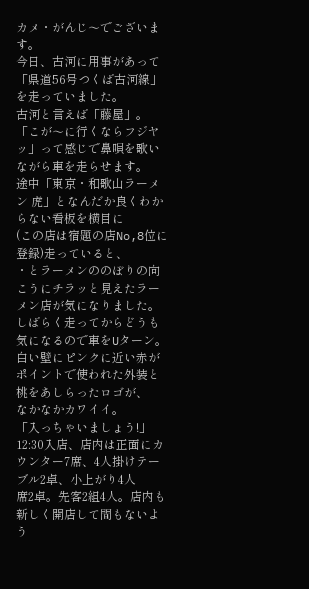カメ・がんじ〜でございます。
今日、古河に用事があって「県道56号つくば古河線」を走っていました。
古河と言えば「藤屋」。
「こが〜に行くならフジヤッ」って感じで鼻唄を歌いながら車を走らせます。
途中「東京・和歌山ラーメン 虎」となんだか良くわからない看板を横目に
(この店は宿題の店No,8位に登録)走っていると、
・とラーメンののぼりの向こうにチラッと見えたラーメン店が気になりました。
しばらく走ってからどうも気になるので車をUターン。
白い壁にピンクに近い赤がポイントで使われた外装と桃をあしらったロゴが、
なかなかカワイイ。
「入っちゃいましょう!」
12:30入店、店内は正面にカウンター7席、4人掛けテーブル2卓、小上がり4人
席2卓。先客2組4人。店内も新しく開店して間もないよう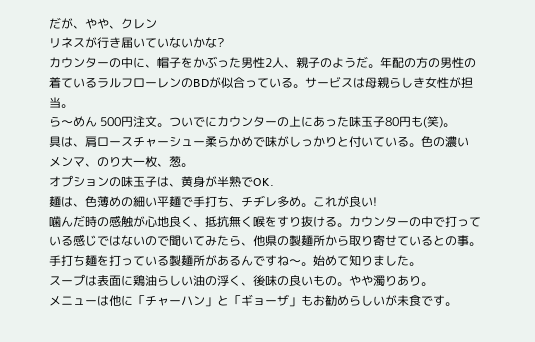だが、やや、クレン
リネスが行き届いていないかな?
カウンターの中に、帽子をかぶった男性2人、親子のようだ。年配の方の男性の
着ているラルフローレンのBDが似合っている。サービスは母親らしき女性が担当。
ら〜めん 500円注文。ついでにカウンターの上にあった味玉子80円も(笑)。
具は、肩ロースチャーシュー柔らかめで味がしっかりと付いている。色の濃い
メンマ、のり大一枚、葱。
オプションの味玉子は、黄身が半熟でOK.
麺は、色薄めの細い平麺で手打ち、チヂレ多め。これが良い!
噛んだ時の感触が心地良く、抵抗無く喉をすり抜ける。カウンターの中で打って
いる感じではないので聞いてみたら、他県の製麺所から取り寄せているとの事。
手打ち麺を打っている製麺所があるんですね〜。始めて知りました。
スープは表面に鶏油らしい油の浮く、後味の良いもの。やや濁りあり。
メニューは他に「チャーハン」と「ギョーザ」もお勧めらしいが未食です。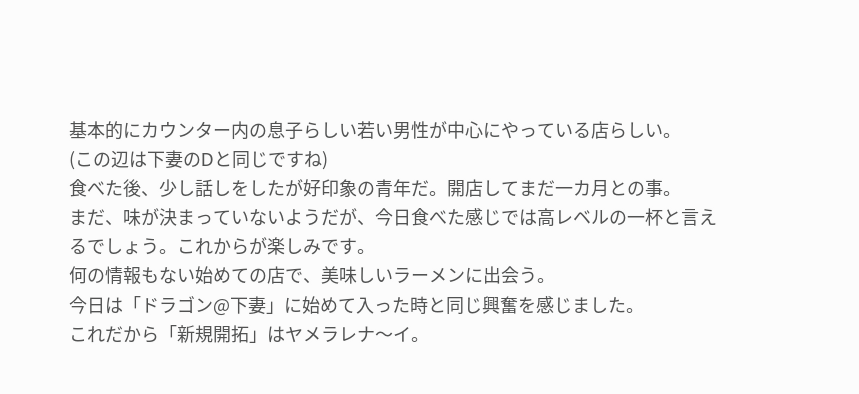基本的にカウンター内の息子らしい若い男性が中心にやっている店らしい。
(この辺は下妻のDと同じですね)
食べた後、少し話しをしたが好印象の青年だ。開店してまだ一カ月との事。
まだ、味が決まっていないようだが、今日食べた感じでは高レベルの一杯と言え
るでしょう。これからが楽しみです。
何の情報もない始めての店で、美味しいラーメンに出会う。
今日は「ドラゴン@下妻」に始めて入った時と同じ興奮を感じました。
これだから「新規開拓」はヤメラレナ〜イ。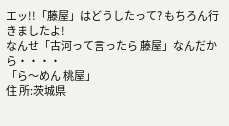エッ!!「藤屋」はどうしたって? もちろん行きましたよ!
なんせ「古河って言ったら 藤屋」なんだから・・・・
「ら〜めん 桃屋」
住 所:茨城県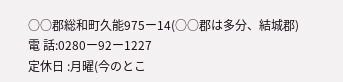○○郡総和町久能975ー14(○○郡は多分、結城郡)
電 話:0280ー92ー1227
定休日 :月曜(今のとこ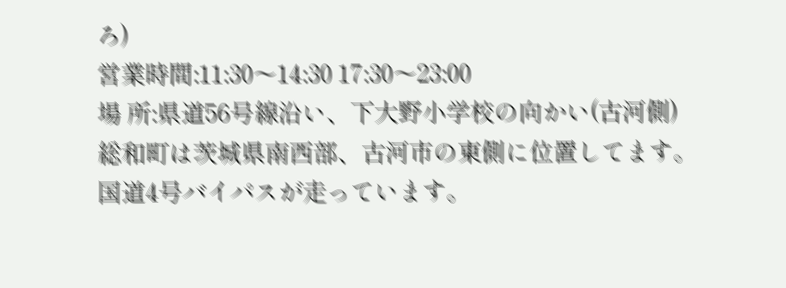ろ)
営業時間:11:30〜14:30 17:30〜23:00
場 所:県道56号線沿い、下大野小学校の向かい(古河側)
総和町は茨城県南西部、古河市の東側に位置してます。
国道4号バイパスが走っています。